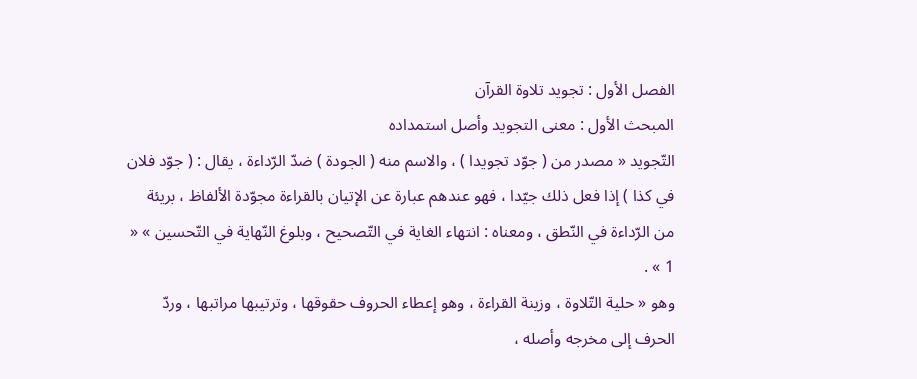الفصل الأول : تجويد تلاوة القرآن
المبحث الأول : معنى التجويد وأصل استمداده
التّجويد « مصدر من ( جوّد تجويدا ) ، والاسم منه ( الجودة ) ضدّ الرّداءة ، يقال : ( جوّد فلان في كذا ) إذا فعل ذلك جيّدا ، فهو عندهم عبارة عن الإتيان بالقراءة مجوّدة الألفاظ ، بريئة من الرّداءة في النّطق ، ومعناه : انتهاء الغاية في التّصحيح ، وبلوغ النّهاية في التّحسين » « 1 » .
وهو « حلية التّلاوة ، وزينة القراءة ، وهو إعطاء الحروف حقوقها ، وترتيبها مراتبها ، وردّ الحرف إلى مخرجه وأصله ،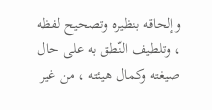وإلحاقه بنظيره وتصحيح لفظه ، وتلطيف النّطق به على حال صيغته وكمال هيئته ، من غير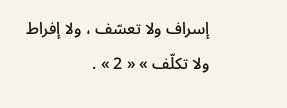إسراف ولا تعسّف ، ولا إفراط ولا تكلّف » « 2 » .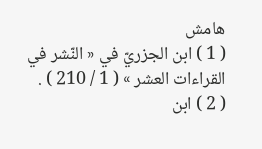هامش
( 1 ) ابن الجزريّ في « النّشر في القراءات العشر » ( 1 / 210 ) .
( 2 ) ابن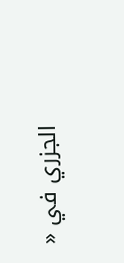الجزري في «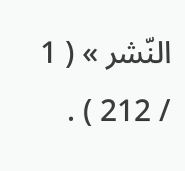النّشر » ( 1 / 212 ) .